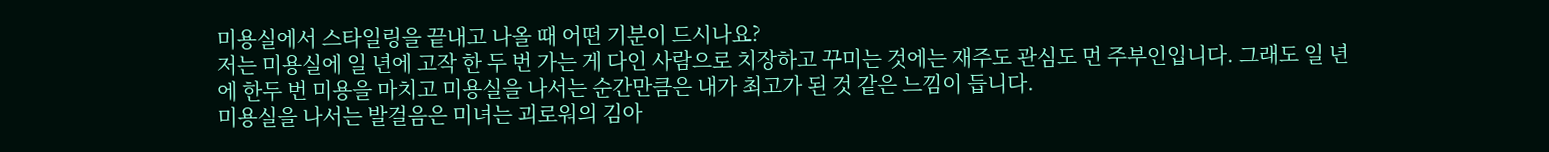미용실에서 스타일링을 끝내고 나올 때 어떤 기분이 드시나요?
저는 미용실에 일 년에 고작 한 두 번 가는 게 다인 사람으로 치장하고 꾸미는 것에는 재주도 관심도 먼 주부인입니다. 그래도 일 년에 한두 번 미용을 마치고 미용실을 나서는 순간만큼은 내가 최고가 된 것 같은 느낌이 듭니다.
미용실을 나서는 발걸음은 미녀는 괴로워의 김아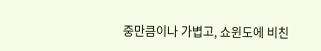중만큼이나 가볍고, 쇼윈도에 비친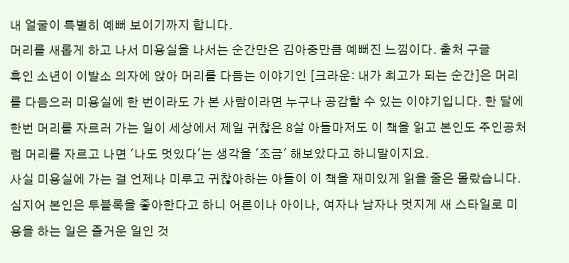내 얼굴이 특별히 예뻐 보이기까지 합니다.
머리를 새롭게 하고 나서 미용실을 나서는 순간만은 김아중만큼 예뻐진 느낌이다. 출처 구글
흑인 소년이 이발소 의자에 앉아 머리를 다듬는 이야기인 [크라운: 내가 최고가 되는 순간]은 머리를 다듬으러 미용실에 한 번이라도 가 본 사람이라면 누구나 공감할 수 있는 이야기입니다. 한 달에 한번 머리를 자르러 가는 일이 세상에서 제일 귀찮은 8살 아들마저도 이 책을 읽고 본인도 주인공처럼 머리를 자르고 나면 '나도 멋있다'는 생각을 '조금' 해보았다고 하니말이지요.
사실 미용실에 가는 걸 언제나 미루고 귀찮아하는 아들이 이 책을 재미있게 읽을 줄은 몰랐습니다. 심지어 본인은 투블록을 좋아한다고 하니 어른이나 아이나, 여자나 남자나 멋지게 새 스타일로 미용을 하는 일은 즐거운 일인 것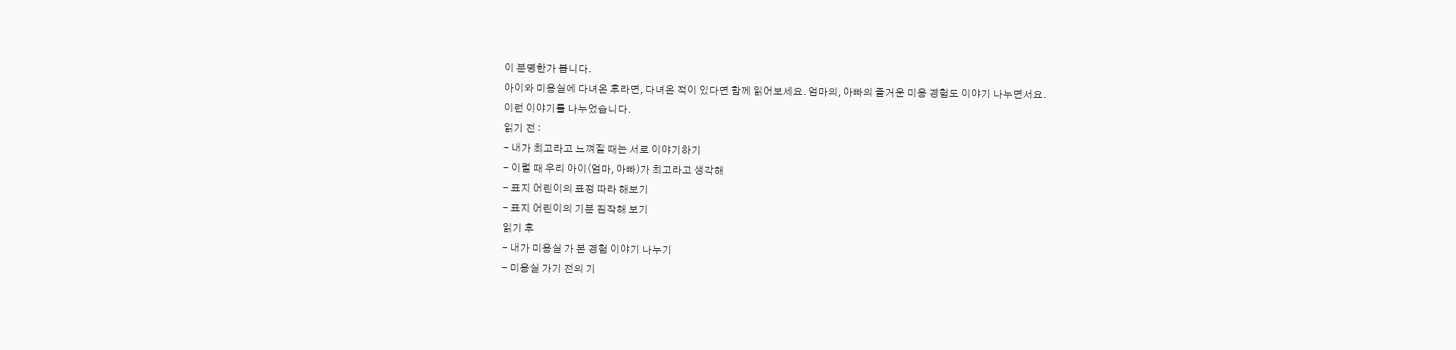이 분명한가 봅니다.
아이와 미용실에 다녀온 후라면, 다녀온 적이 있다면 함께 읽어보세요. 엄마의, 아빠의 즐거운 미용 경험도 이야기 나누면서요.
이런 이야기를 나누었습니다.
읽기 전 :
- 내가 최고라고 느껴질 때는 서로 이야기하기
- 이럴 때 우리 아이(엄마, 아빠)가 최고라고 생각해
- 표지 어린이의 표정 따라 해보기
- 표지 어린이의 기분 짐작해 보기
읽기 후
- 내가 미용실 가 본 경험 이야기 나누기
- 미용실 가기 전의 기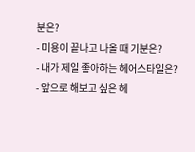분은?
- 미용이 끝나고 나올 때 기분은?
- 내가 제일 좋아하는 헤어스타일은?
- 앞으로 해보고 싶은 헤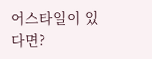어스타일이 있다면?